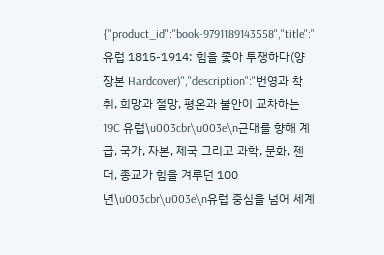{"product_id":"book-9791189143558","title":"유럽 1815-1914: 힘을 좇아 투쟁하다(양장본 Hardcover)","description":"번영과 착취, 희망과 절망, 평온과 불안이 교차하는 19C 유럽\u003cbr\u003e\n근대를 향해 계급, 국가, 자본, 제국 그리고 과학, 문화, 젠더, 종교가 힘을 겨루던 100년\u003cbr\u003e\n유럽 중심을 넘어 세계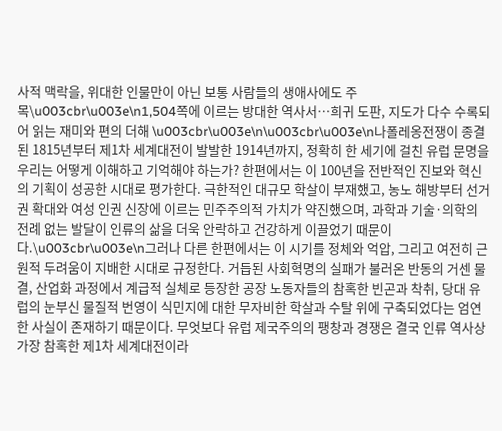사적 맥락을, 위대한 인물만이 아닌 보통 사람들의 생애사에도 주목\u003cbr\u003e\n1,504쪽에 이르는 방대한 역사서…희귀 도판, 지도가 다수 수록되어 읽는 재미와 편의 더해 \u003cbr\u003e\n\u003cbr\u003e\n나폴레옹전쟁이 종결된 1815년부터 제1차 세계대전이 발발한 1914년까지, 정확히 한 세기에 걸친 유럽 문명을 우리는 어떻게 이해하고 기억해야 하는가? 한편에서는 이 100년을 전반적인 진보와 혁신의 기획이 성공한 시대로 평가한다. 극한적인 대규모 학살이 부재했고, 농노 해방부터 선거권 확대와 여성 인권 신장에 이르는 민주주의적 가치가 약진했으며, 과학과 기술·의학의 전례 없는 발달이 인류의 삶을 더욱 안락하고 건강하게 이끌었기 때문이다.\u003cbr\u003e\n그러나 다른 한편에서는 이 시기를 정체와 억압, 그리고 여전히 근원적 두려움이 지배한 시대로 규정한다. 거듭된 사회혁명의 실패가 불러온 반동의 거센 물결, 산업화 과정에서 계급적 실체로 등장한 공장 노동자들의 참혹한 빈곤과 착취, 당대 유럽의 눈부신 물질적 번영이 식민지에 대한 무자비한 학살과 수탈 위에 구축되었다는 엄연한 사실이 존재하기 때문이다. 무엇보다 유럽 제국주의의 팽창과 경쟁은 결국 인류 역사상 가장 참혹한 제1차 세계대전이라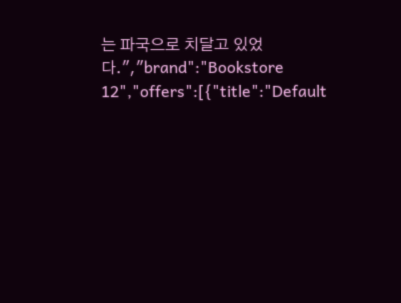는 파국으로 치달고 있었다.","brand":"Bookstore 12","offers":[{"title":"Default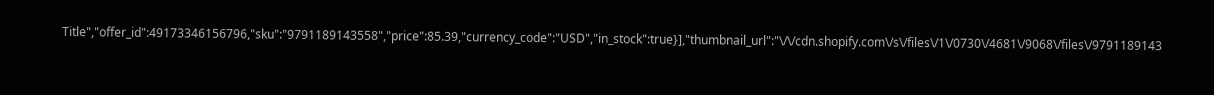Title","offer_id":49173346156796,"sku":"9791189143558","price":85.39,"currency_code":"USD","in_stock":true}],"thumbnail_url":"\/\/cdn.shopify.com\/s\/files\/1\/0730\/4681\/9068\/files\/9791189143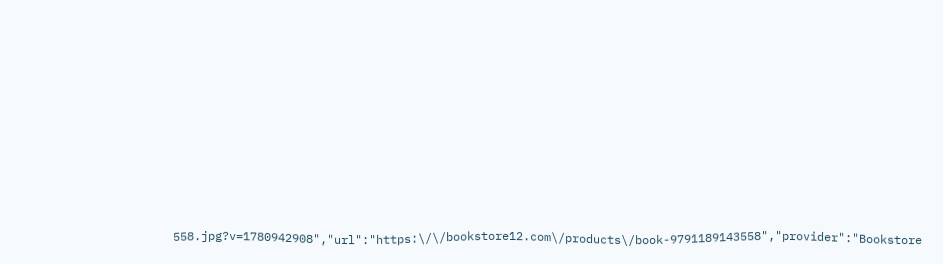558.jpg?v=1780942908","url":"https:\/\/bookstore12.com\/products\/book-9791189143558","provider":"Bookstore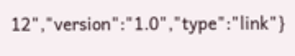12","version":"1.0","type":"link"}